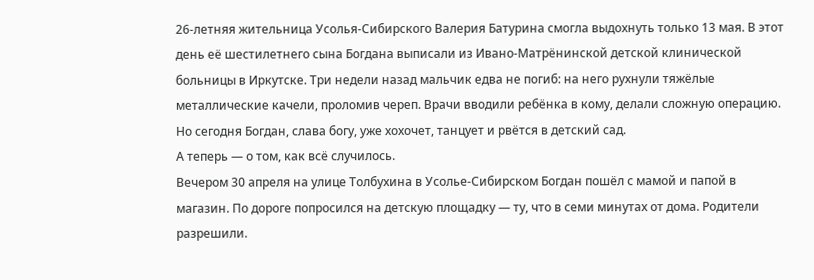26-летняя жительница Усолья-Сибирского Валерия Батурина смогла выдохнуть только 13 мая. В этот день её шестилетнего сына Богдана выписали из Ивано-Матрёнинской детской клинической больницы в Иркутске. Три недели назад мальчик едва не погиб: на него рухнули тяжёлые металлические качели, проломив череп. Врачи вводили ребёнка в кому, делали сложную операцию. Но сегодня Богдан, слава богу, уже хохочет, танцует и рвётся в детский сад.
А теперь — о том, как всё случилось.
Вечером 30 апреля на улице Толбухина в Усолье-Сибирском Богдан пошёл с мамой и папой в магазин. По дороге попросился на детскую площадку — ту, что в семи минутах от дома. Родители разрешили.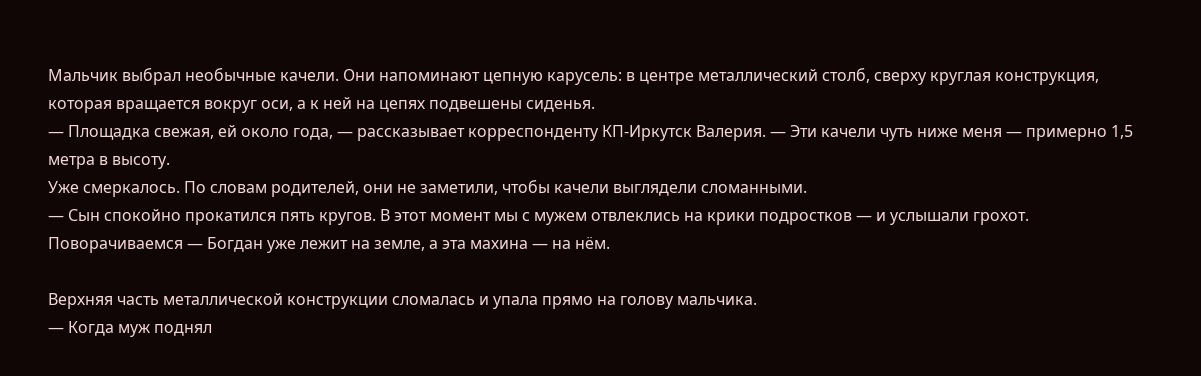Мальчик выбрал необычные качели. Они напоминают цепную карусель: в центре металлический столб, сверху круглая конструкция, которая вращается вокруг оси, а к ней на цепях подвешены сиденья.
— Площадка свежая, ей около года, — рассказывает корреспонденту КП-Иркутск Валерия. — Эти качели чуть ниже меня — примерно 1,5 метра в высоту.
Уже смеркалось. По словам родителей, они не заметили, чтобы качели выглядели сломанными.
— Сын спокойно прокатился пять кругов. В этот момент мы с мужем отвлеклись на крики подростков — и услышали грохот. Поворачиваемся — Богдан уже лежит на земле, а эта махина — на нём.

Верхняя часть металлической конструкции сломалась и упала прямо на голову мальчика.
— Когда муж поднял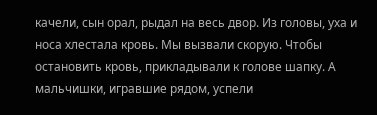качели, сын орал, рыдал на весь двор. Из головы, уха и носа хлестала кровь. Мы вызвали скорую. Чтобы остановить кровь, прикладывали к голове шапку. А мальчишки, игравшие рядом, успели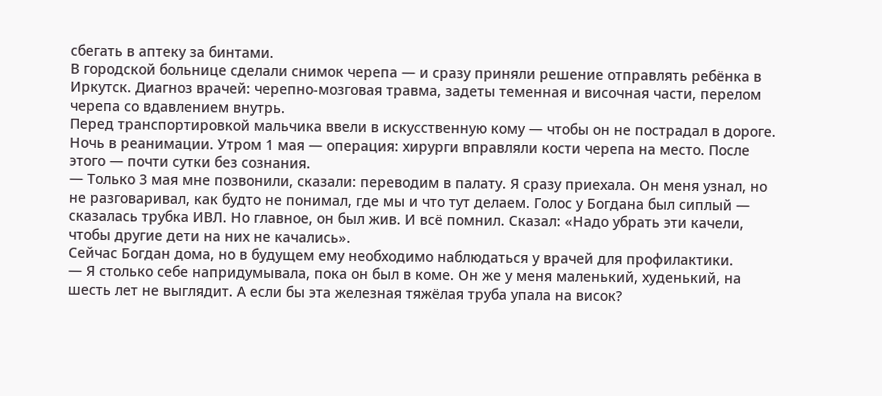сбегать в аптеку за бинтами.
В городской больнице сделали снимок черепа — и сразу приняли решение отправлять ребёнка в Иркутск. Диагноз врачей: черепно-мозговая травма, задеты теменная и височная части, перелом черепа со вдавлением внутрь.
Перед транспортировкой мальчика ввели в искусственную кому — чтобы он не пострадал в дороге. Ночь в реанимации. Утром 1 мая — операция: хирурги вправляли кости черепа на место. После этого — почти сутки без сознания.
— Только 3 мая мне позвонили, сказали: переводим в палату. Я сразу приехала. Он меня узнал, но не разговаривал, как будто не понимал, где мы и что тут делаем. Голос у Богдана был сиплый — сказалась трубка ИВЛ. Но главное, он был жив. И всё помнил. Сказал: «Надо убрать эти качели, чтобы другие дети на них не качались».
Сейчас Богдан дома, но в будущем ему необходимо наблюдаться у врачей для профилактики.
— Я столько себе напридумывала, пока он был в коме. Он же у меня маленький, худенький, на шесть лет не выглядит. А если бы эта железная тяжёлая труба упала на висок?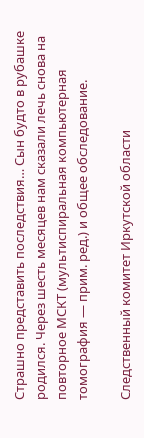Страшно представить последствия… Сын будто в рубашке родился. Через шесть месяцев нам сказали лечь снова на повторное МСКТ (мультиспиральная компьютерная томография — прим. ред.) и общее обследование.

Следственный комитет Иркутской области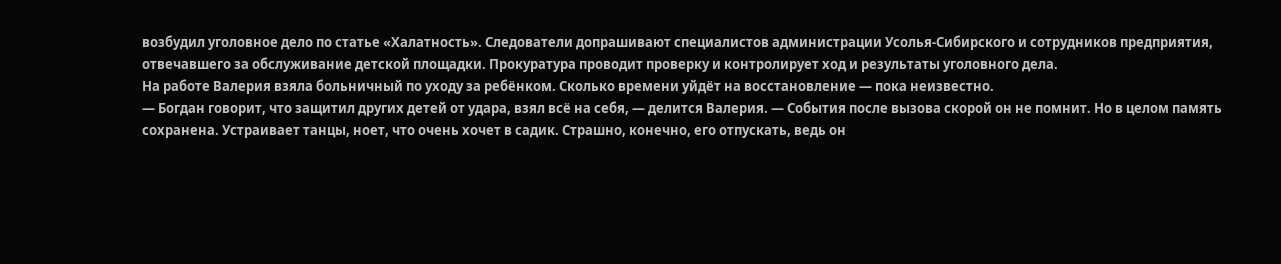возбудил уголовное дело по статье «Халатность». Следователи допрашивают специалистов администрации Усолья-Сибирского и сотрудников предприятия, отвечавшего за обслуживание детской площадки. Прокуратура проводит проверку и контролирует ход и результаты уголовного дела.
На работе Валерия взяла больничный по уходу за ребёнком. Сколько времени уйдёт на восстановление — пока неизвестно.
— Богдан говорит, что защитил других детей от удара, взял всё на себя, — делится Валерия. — События после вызова скорой он не помнит. Но в целом память сохранена. Устраивает танцы, ноет, что очень хочет в садик. Страшно, конечно, его отпускать, ведь он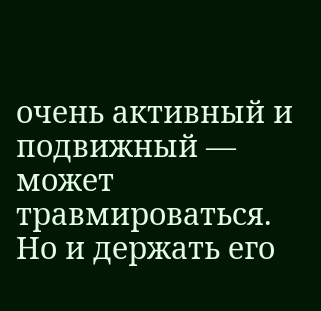очень активный и подвижный — может травмироваться. Но и держать его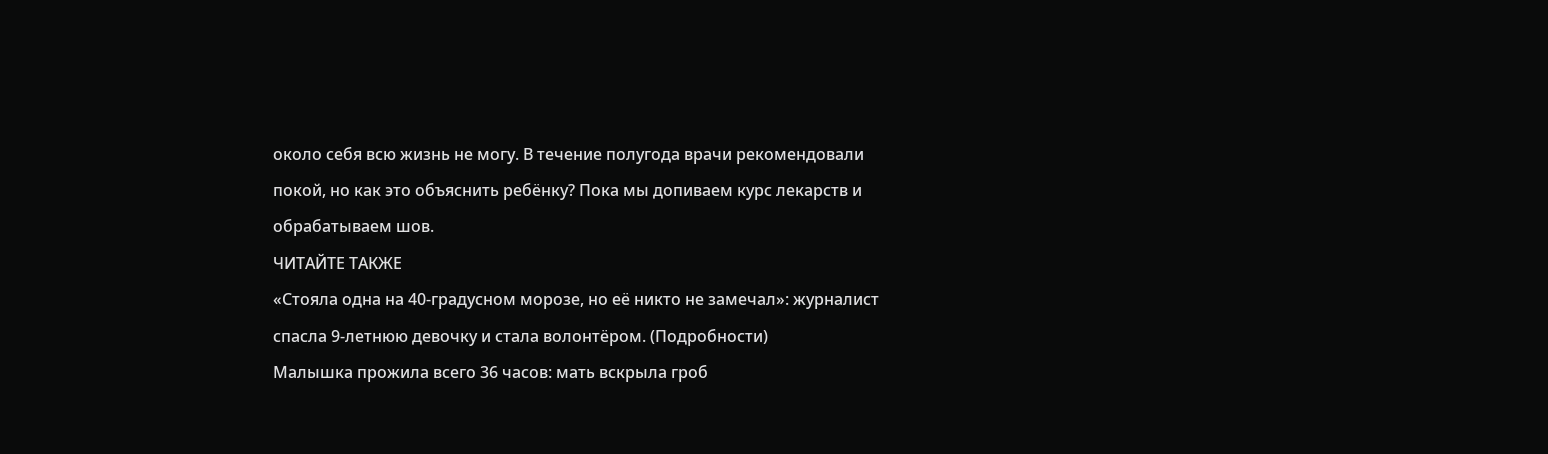около себя всю жизнь не могу. В течение полугода врачи рекомендовали покой, но как это объяснить ребёнку? Пока мы допиваем курс лекарств и обрабатываем шов.
ЧИТАЙТЕ ТАКЖЕ
«Стояла одна на 40-градусном морозе, но её никто не замечал»: журналист спасла 9-летнюю девочку и стала волонтёром. (Подробности)
Малышка прожила всего 36 часов: мать вскрыла гроб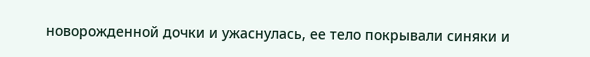новорожденной дочки и ужаснулась, ее тело покрывали синяки и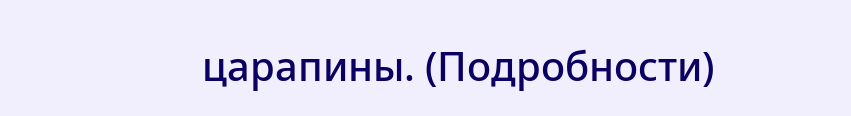царапины. (Подробности)